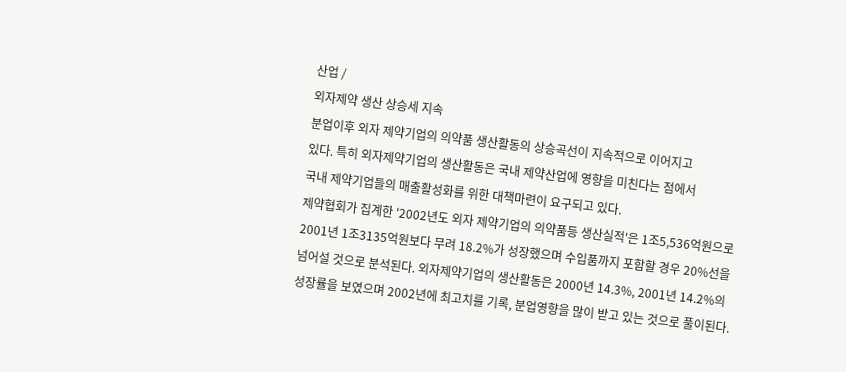산업 /
외자제약 생산 상승세 지속
분업이후 외자 제약기업의 의약품 생산활동의 상승곡선이 지속적으로 이어지고
있다. 특히 외자제약기업의 생산활동은 국내 제약산업에 영향을 미친다는 점에서
국내 제약기업들의 매출활성화를 위한 대책마련이 요구되고 있다.
제약협회가 집계한 '2002년도 외자 제약기업의 의약품등 생산실적'은 1조5,536억원으로
2001년 1조3135억원보다 무려 18.2%가 성장했으며 수입품까지 포함할 경우 20%선을
넘어설 것으로 분석된다. 외자제약기업의 생산활동은 2000년 14.3%, 2001년 14.2%의
성장률을 보였으며 2002년에 최고치를 기록, 분업영향을 많이 받고 있는 것으로 풀이된다.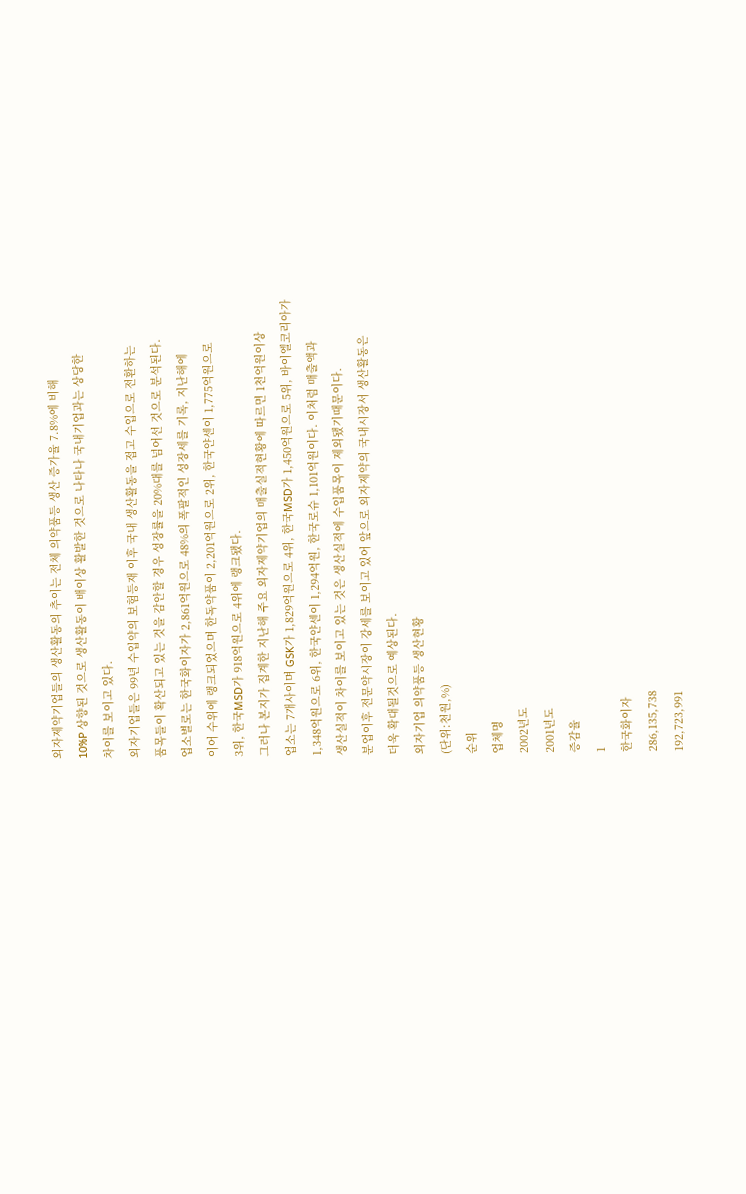외자제약기업들의 생산활동의 추이는 전체 의약품등 생산 증가율 7.8%에 비해
10%P 상향된 것으로 생산활동이 배이상 활발한 것으로 나타나 국내기업과는 상당한
차이를 보이고 있다.
외자기업들은 99년 수입약의 보험등재 이후 국내 생산활동을 접고 수입으로 전환하는
품목들이 확산되고 있는 것을 감안할 경우 성장률을 20%대를 넘어선 것으로 분석된다.
업소별로는 한국화이자가 2,861억원으로 48%의 폭팔적인 성장세를 기록, 지난해에
이어 수위에 랭크되었으며 한독약품이 2,201억원으로 2위, 한국얀센이 1,775억원으로
3위, 한국MSD가 918억원으로 4위에 랭크됐다.
그러나 본지가 집계한 지난해 주요 외자제약기업의 매출실적현황에 따르면 1천억원이상
업소는 7개사이며 GSK가 1,829억원으로 4위, 한국MSD가 1,450억원으로 5위, 바이엘코리아가
1,348억원으로 6위, 한국얀센이 1,294억원, 한국로슈 1,101억원이다. 이처럼 매출액과
생산실적이 차이를 보이고 있는 것은 생산실적에 수입품목이 제외됐기때문이다.
분업이후 전문약시장이 강세를 보이고 있어 앞으로 외자제약의 국내시장서 생산활동은
더욱 확대될것으로 예상된다.
외자기업 의약품등 생산현황
(단위:천원,%)
순위
업체명
2002년도
2001년도
증감율
1
한국화이자
286,135,738
192,723,991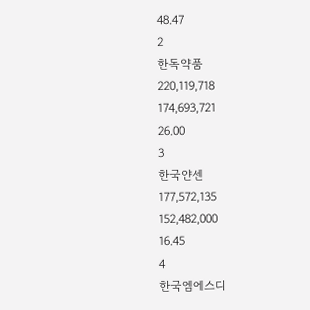48.47
2
한독약품
220,119,718
174,693,721
26.00
3
한국얀센
177,572,135
152,482,000
16.45
4
한국엠에스디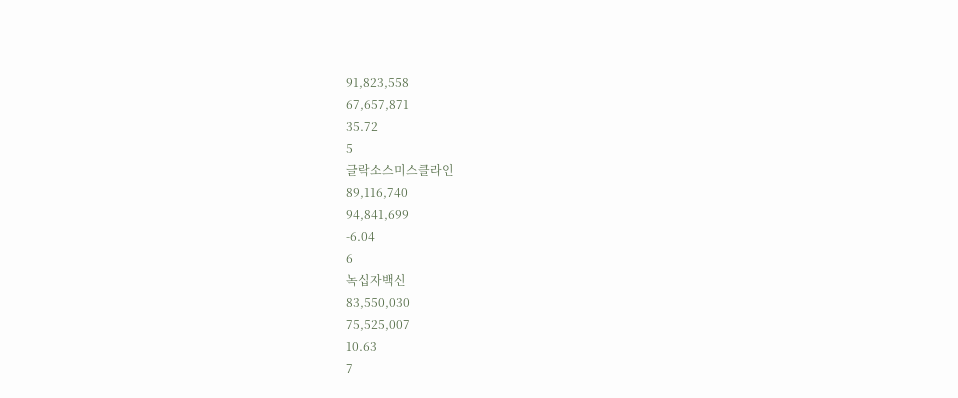91,823,558
67,657,871
35.72
5
글락소스미스클라인
89,116,740
94,841,699
-6.04
6
녹십자백신
83,550,030
75,525,007
10.63
7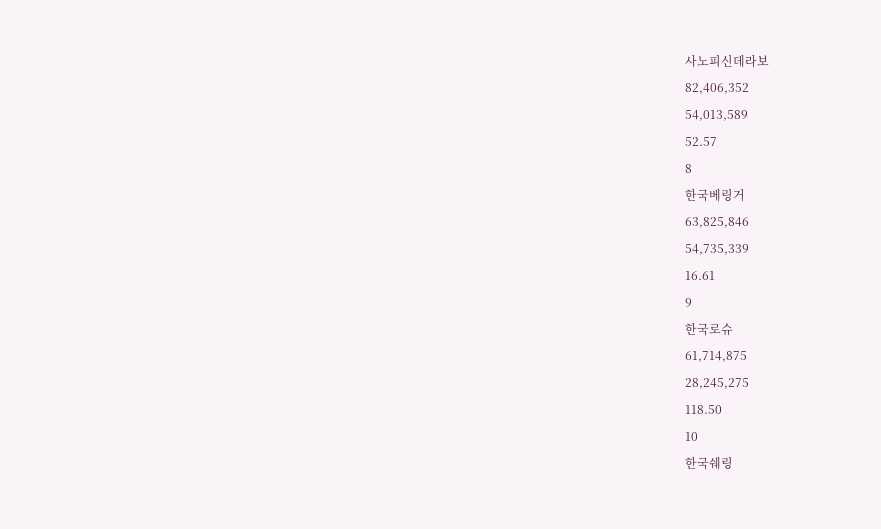사노피신데라보
82,406,352
54,013,589
52.57
8
한국베링거
63,825,846
54,735,339
16.61
9
한국로슈
61,714,875
28,245,275
118.50
10
한국쉐링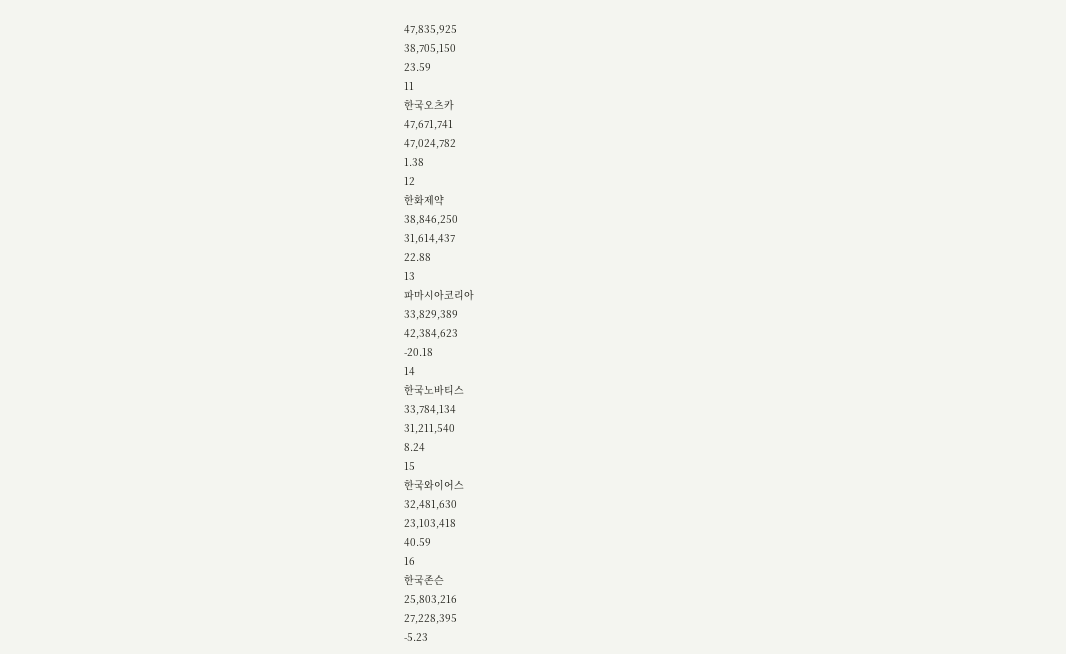47,835,925
38,705,150
23.59
11
한국오츠카
47,671,741
47,024,782
1.38
12
한화제약
38,846,250
31,614,437
22.88
13
파마시아코리아
33,829,389
42,384,623
-20.18
14
한국노바티스
33,784,134
31,211,540
8.24
15
한국와이어스
32,481,630
23,103,418
40.59
16
한국존슨
25,803,216
27,228,395
-5.23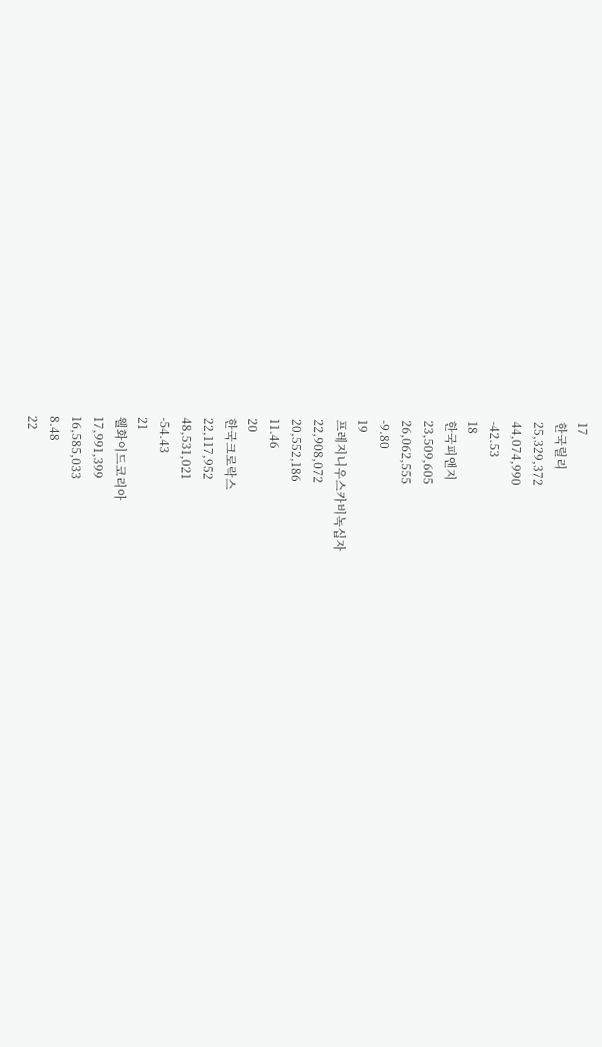17
한국릴리
25,329,372
44,074,990
-42.53
18
한국피앤지
23,509,605
26,062,555
-9.80
19
프레지니우스카비녹십자
22,908,072
20,552,186
11.46
20
한국크로락스
22,117,952
48,531,021
-54.43
21
웰화이드코리아
17,991,399
16,585,033
8.48
22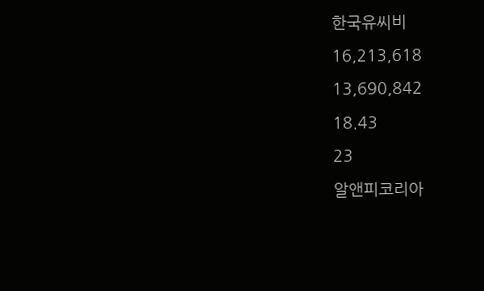한국유씨비
16,213,618
13,690,842
18.43
23
알앤피코리아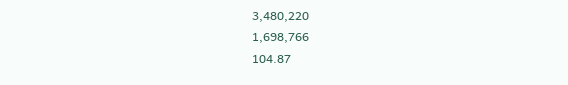3,480,220
1,698,766
104.87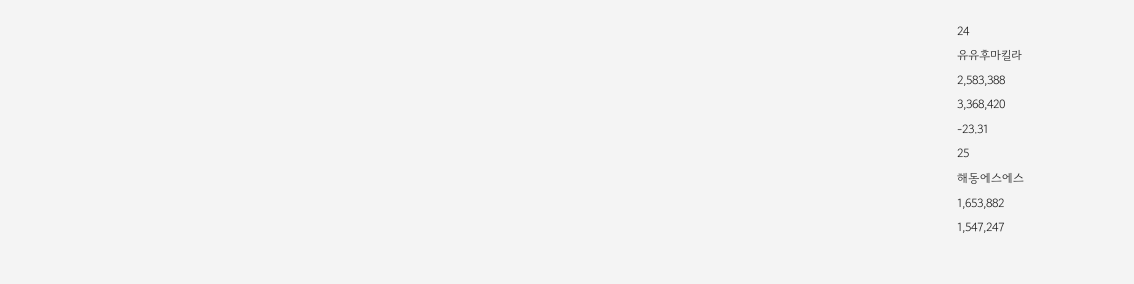24
유유후마킬라
2,583,388
3,368,420
-23.31
25
해동에스에스
1,653,882
1,547,247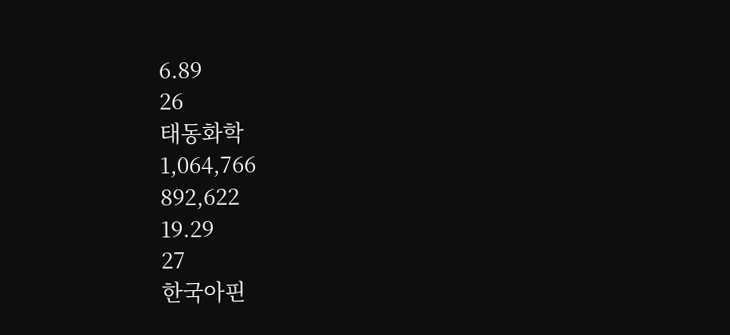6.89
26
태동화학
1,064,766
892,622
19.29
27
한국아핀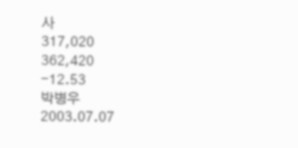사
317,020
362,420
-12.53
박병우
2003.07.07